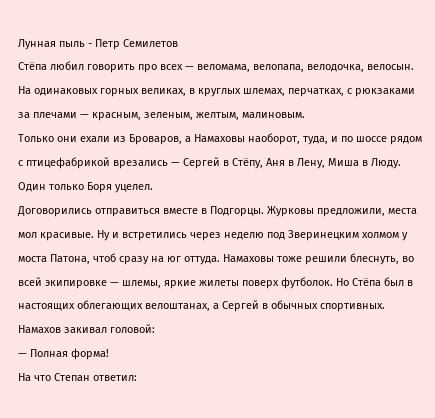Лунная пыль - Петр Семилетов
Стёпа любил говорить про всех — веломама, велопапа, велодочка, велосын. На одинаковых горных великах, в круглых шлемах, перчатках, с рюкзаками за плечами — красным, зеленым, желтым, малиновым.
Только они ехали из Броваров, а Намаховы наоборот, туда, и по шоссе рядом с птицефабрикой врезались — Сергей в Стёпу, Аня в Лену, Миша в Люду. Один только Боря уцелел.
Договорились отправиться вместе в Подгорцы. Журковы предложили, места мол красивые. Ну и встретились через неделю под Зверинецким холмом у моста Патона, чтоб сразу на юг оттуда. Намаховы тоже решили блеснуть, во всей экипировке — шлемы, яркие жилеты поверх футболок. Но Стёпа был в настоящих облегающих велоштанах, а Сергей в обычных спортивных. Намахов закивал головой:
— Полная форма!
На что Степан ответил: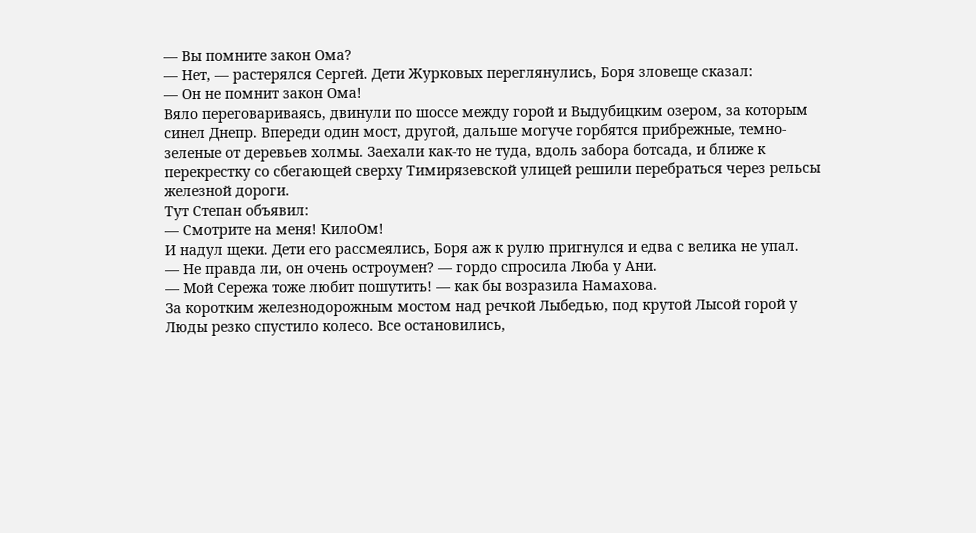— Вы помните закон Ома?
— Нет, — растерялся Сергей. Дети Журковых переглянулись, Боря зловеще сказал:
— Он не помнит закон Ома!
Вяло переговариваясь, двинули по шоссе между горой и Выдубицким озером, за которым синел Днепр. Впереди один мост, другой, дальше могуче горбятся прибрежные, темно-зеленые от деревьев холмы. Заехали как-то не туда, вдоль забора ботсада, и ближе к перекрестку со сбегающей сверху Тимирязевской улицей решили перебраться через рельсы железной дороги.
Тут Степан объявил:
— Смотрите на меня! КилоОм!
И надул щеки. Дети его рассмеялись, Боря аж к рулю пригнулся и едва с велика не упал.
— Не правда ли, он очень остроумен? — гордо спросила Люба у Ани.
— Мой Сережа тоже любит пошутить! — как бы возразила Намахова.
За коротким железнодорожным мостом над речкой Лыбедью, под крутой Лысой горой у Люды резко спустило колесо. Все остановились,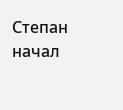Степан начал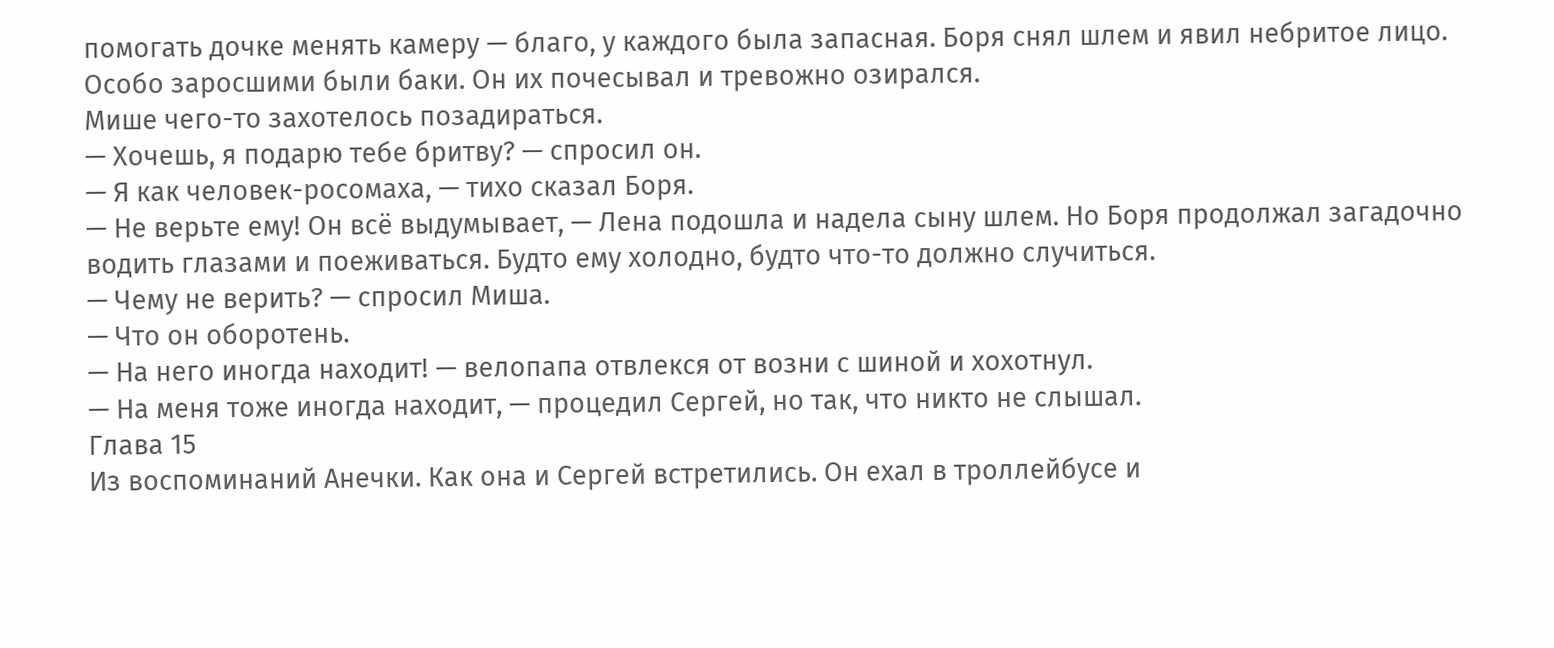помогать дочке менять камеру — благо, у каждого была запасная. Боря снял шлем и явил небритое лицо. Особо заросшими были баки. Он их почесывал и тревожно озирался.
Мише чего-то захотелось позадираться.
— Хочешь, я подарю тебе бритву? — спросил он.
— Я как человек-росомаха, — тихо сказал Боря.
— Не верьте ему! Он всё выдумывает, — Лена подошла и надела сыну шлем. Но Боря продолжал загадочно водить глазами и поеживаться. Будто ему холодно, будто что-то должно случиться.
— Чему не верить? — спросил Миша.
— Что он оборотень.
— На него иногда находит! — велопапа отвлекся от возни с шиной и хохотнул.
— На меня тоже иногда находит, — процедил Сергей, но так, что никто не слышал.
Глава 15
Из воспоминаний Анечки. Как она и Сергей встретились. Он ехал в троллейбусе и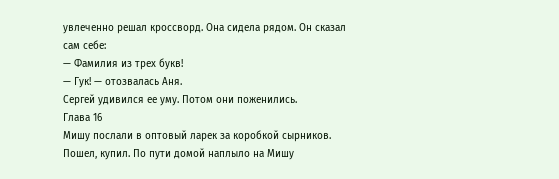увлеченно решал кроссворд. Она сидела рядом. Он сказал сам себе:
— Фамилия из трех букв!
— Гук! — отозвалась Аня.
Сергей удивился ее уму. Потом они поженились.
Глава 16
Мишу послали в оптовый ларек за коробкой сырников. Пошел, купил. По пути домой наплыло на Мишу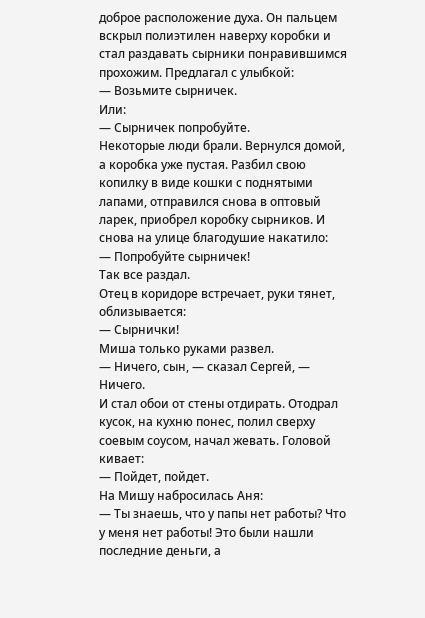доброе расположение духа. Он пальцем вскрыл полиэтилен наверху коробки и стал раздавать сырники понравившимся прохожим. Предлагал с улыбкой:
— Возьмите сырничек.
Или:
— Сырничек попробуйте.
Некоторые люди брали. Вернулся домой, а коробка уже пустая. Разбил свою копилку в виде кошки с поднятыми лапами, отправился снова в оптовый ларек, приобрел коробку сырников. И снова на улице благодушие накатило:
— Попробуйте сырничек!
Так все раздал.
Отец в коридоре встречает, руки тянет, облизывается:
— Сырнички!
Миша только руками развел.
— Ничего, сын, — сказал Сергей, — Ничего.
И стал обои от стены отдирать. Отодрал кусок, на кухню понес, полил сверху соевым соусом, начал жевать. Головой кивает:
— Пойдет, пойдет.
На Мишу набросилась Аня:
— Ты знаешь, что у папы нет работы? Что у меня нет работы! Это были нашли последние деньги, а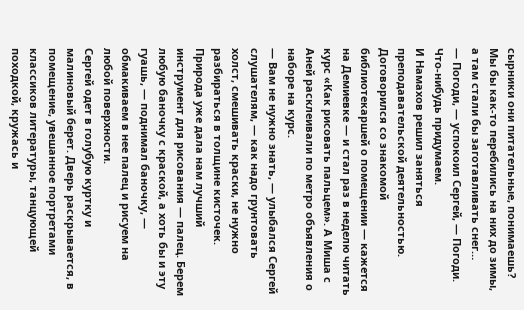сырники они питательные, понимаешь? Мы бы как-то перебились на них до зимы, а там стали бы заготавливать снег…
— Погоди, — успокоил Сергей, — Погоди. Что-нибудь придумаем.
И Намахов решил заняться преподавательской деятельностью. Договорился со знакомой библиотекаршей о помещении — кажется на Демиевке — и стал раз в неделю читать курс «Как рисовать пальцем». А Миша с Аней расклеивали по метро объявления о наборе на курс.
— Вам не нужно знать, — улыбался Сергей слушателям, — как надо грунтовать холст, смешивать краски, не нужно разбираться в толщине кисточек. Природа уже дала нам лучший инструмент для рисования — палец. Берем любую баночку с краской, а хоть бы и эту гуашь, — поднимал баночку, — обмакиваем в нее палец и рисуем на любой поверхности.
Сергей одет в голубую куртку и малиновый берет. Дверь раскрывается, в помещение, увешанное портретами классиков литературы, танцующей походкой, кружась и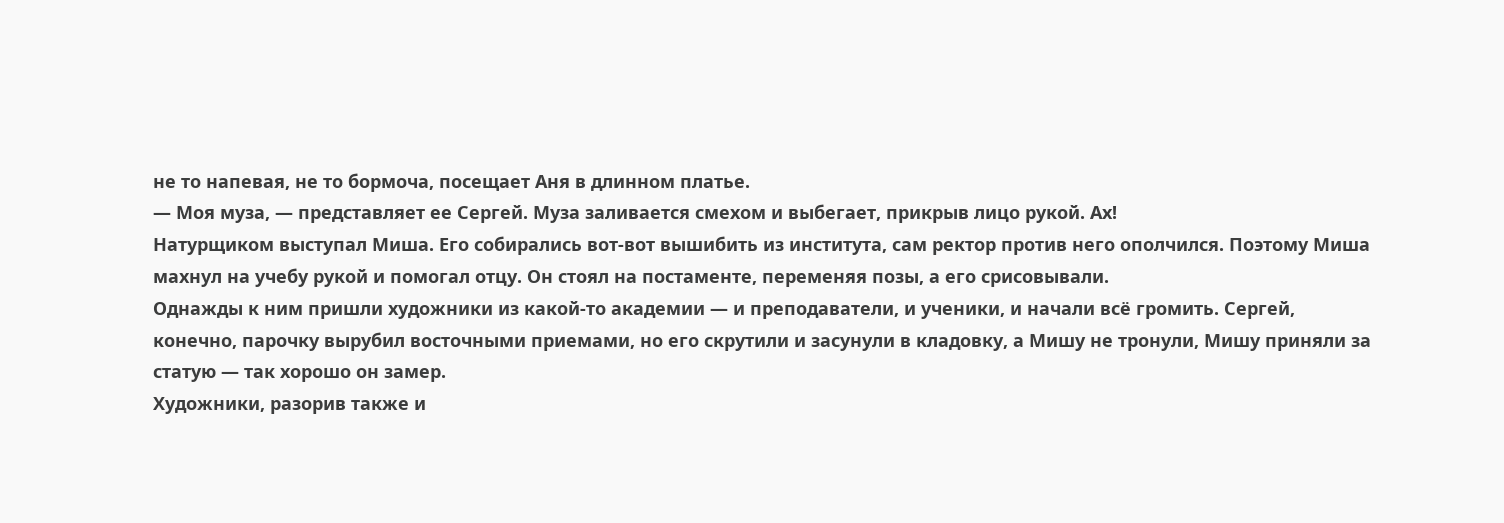не то напевая, не то бормоча, посещает Аня в длинном платье.
— Моя муза, — представляет ее Сергей. Муза заливается смехом и выбегает, прикрыв лицо рукой. Ах!
Натурщиком выступал Миша. Его собирались вот-вот вышибить из института, сам ректор против него ополчился. Поэтому Миша махнул на учебу рукой и помогал отцу. Он стоял на постаменте, переменяя позы, а его срисовывали.
Однажды к ним пришли художники из какой-то академии — и преподаватели, и ученики, и начали всё громить. Сергей, конечно, парочку вырубил восточными приемами, но его скрутили и засунули в кладовку, а Мишу не тронули, Мишу приняли за статую — так хорошо он замер.
Художники, разорив также и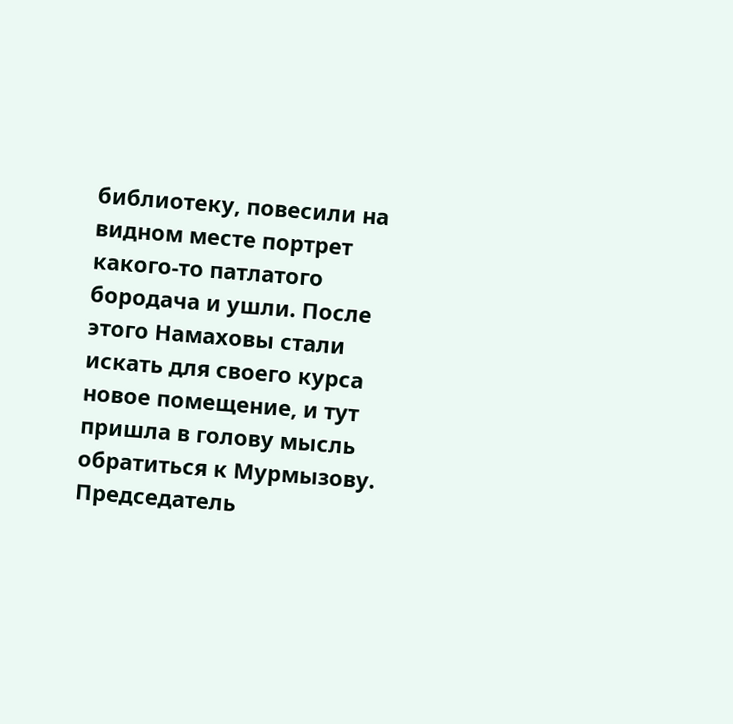библиотеку, повесили на видном месте портрет какого-то патлатого бородача и ушли. После этого Намаховы стали искать для своего курса новое помещение, и тут пришла в голову мысль обратиться к Мурмызову.
Председатель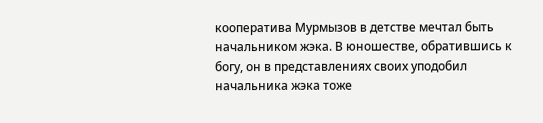кооператива Мурмызов в детстве мечтал быть начальником жэка. В юношестве, обратившись к богу, он в представлениях своих уподобил начальника жэка тоже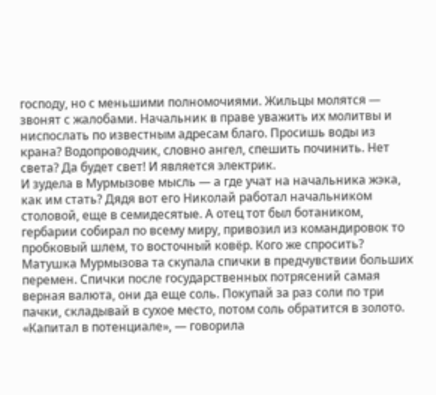господу, но с меньшими полномочиями. Жильцы молятся — звонят с жалобами. Начальник в праве уважить их молитвы и ниспослать по известным адресам благо. Просишь воды из крана? Водопроводчик, словно ангел, спешить починить. Нет света? Да будет свет! И является электрик.
И зудела в Мурмызове мысль — а где учат на начальника жэка, как им стать? Дядя вот его Николай работал начальником столовой, еще в семидесятые. А отец тот был ботаником, гербарии собирал по всему миру, привозил из командировок то пробковый шлем, то восточный ковёр. Кого же спросить? Матушка Мурмызова та скупала спички в предчувствии больших перемен. Спички после государственных потрясений самая верная валюта, они да еще соль. Покупай за раз соли по три пачки, складывай в сухое место, потом соль обратится в золото. «Капитал в потенциале», — говорила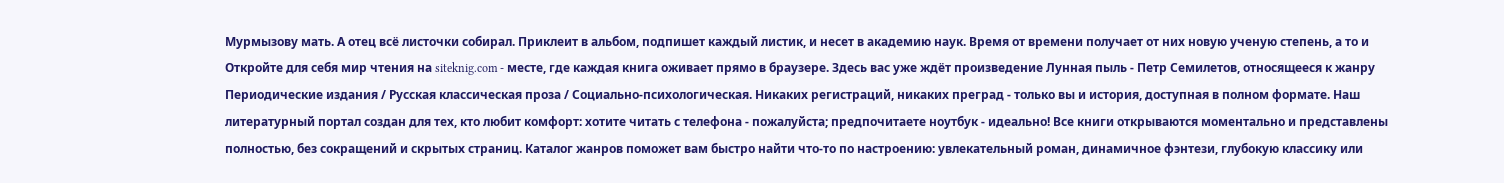Мурмызову мать. А отец всё листочки собирал. Приклеит в альбом, подпишет каждый листик, и несет в академию наук. Время от времени получает от них новую ученую степень, а то и
Откройте для себя мир чтения на siteknig.com - месте, где каждая книга оживает прямо в браузере. Здесь вас уже ждёт произведение Лунная пыль - Петр Семилетов, относящееся к жанру Периодические издания / Русская классическая проза / Социально-психологическая. Никаких регистраций, никаких преград - только вы и история, доступная в полном формате. Наш литературный портал создан для тех, кто любит комфорт: хотите читать с телефона - пожалуйста; предпочитаете ноутбук - идеально! Все книги открываются моментально и представлены полностью, без сокращений и скрытых страниц. Каталог жанров поможет вам быстро найти что-то по настроению: увлекательный роман, динамичное фэнтези, глубокую классику или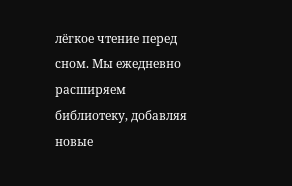лёгкое чтение перед сном. Мы ежедневно расширяем библиотеку, добавляя новые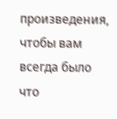произведения, чтобы вам всегда было что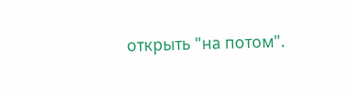открыть "на потом".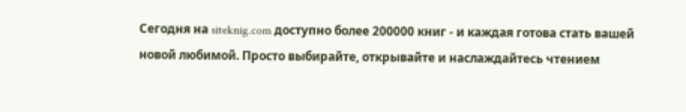Сегодня на siteknig.com доступно более 200000 книг - и каждая готова стать вашей новой любимой. Просто выбирайте, открывайте и наслаждайтесь чтением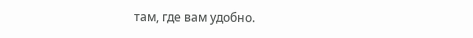там, где вам удобно.